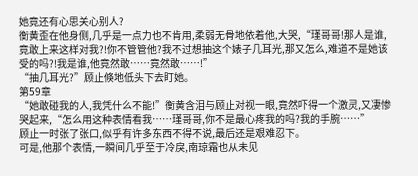她竟还有心思关心别人?
衡黄歪在他身侧,几乎是一点力也不肯用,柔弱无骨地依着他,大哭,“瑾哥哥!那人是谁,竟敢上来这样对我?!你不管管他?我不过想抽这个婊子几耳光,那又怎么,难道不是她该受的吗?!我是谁,他竟然敢……竟然敢……!”
“抽几耳光?”顾止倏地低头下去盯她。
第59章
“她敢碰我的人,我凭什么不能!”衡黄含泪与顾止对视一眼,竟然吓得一个激灵,又凄惨哭起来,“怎么用这种表情看我……瑾哥哥,你不是最心疼我的吗?我的手腕……”
顾止一时张了张口,似乎有许多东西不得不说,最后还是艰难忍下。
可是,他那个表情,一瞬间几乎至于冷戾,南琼霜也从未见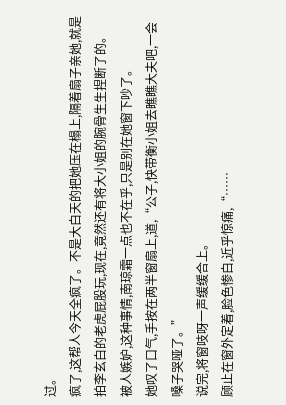过。
疯了,这帮人今天全疯了。不是大白天的把她压在榻上,隔着扇子亲她,就是拍李玄白的老虎屁股玩,现在,竟然还有将大小姐的腕骨生生捏断了的。
被人嫉妒,这种事情,南琼霜一点也不在乎,只是别在她窗下吵了。
她叹了口气,手按在两半窗扇上,道,“公子,快带衡小姐去瞧瞧大夫吧,一会嗓子哭哑了。”
说完,将窗吱呀一声缓缓合上。
顾止在窗外定着,脸色惨白,近乎惊痛,“……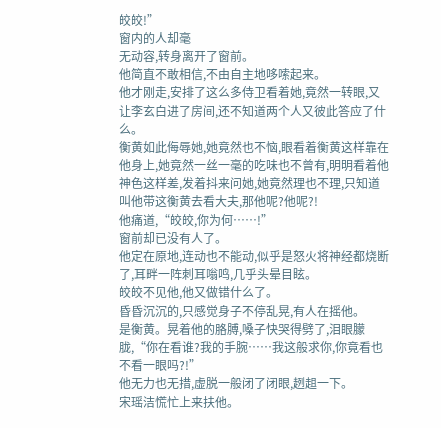皎皎!”
窗内的人却毫
无动容,转身离开了窗前。
他简直不敢相信,不由自主地哆嗦起来。
他才刚走,安排了这么多侍卫看着她,竟然一转眼,又让李玄白进了房间,还不知道两个人又彼此答应了什么。
衡黄如此侮辱她,她竟然也不恼,眼看着衡黄这样靠在他身上,她竟然一丝一毫的吃味也不曾有,明明看着他神色这样差,发着抖来问她,她竟然理也不理,只知道叫他带这衡黄去看大夫,那他呢?他呢?!
他痛道,“皎皎,你为何……!”
窗前却已没有人了。
他定在原地,连动也不能动,似乎是怒火将神经都烧断了,耳畔一阵刺耳嗡鸣,几乎头晕目眩。
皎皎不见他,他又做错什么了。
昏昏沉沉的,只感觉身子不停乱晃,有人在摇他。
是衡黄。晃着他的胳膊,嗓子快哭得劈了,泪眼朦胧,“你在看谁?我的手腕……我这般求你,你竟看也不看一眼吗?!”
他无力也无措,虚脱一般闭了闭眼,趔趄一下。
宋瑶洁慌忙上来扶他。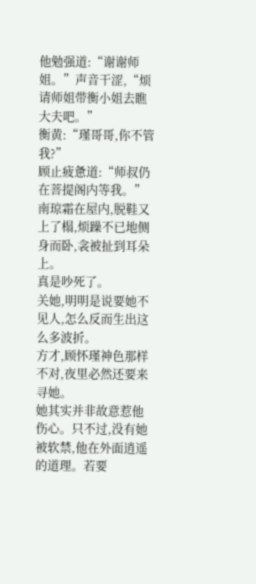他勉强道:“谢谢师姐。”声音干涩,“烦请师姐带衡小姐去瞧大夫吧。”
衡黄:“瑾哥哥,你不管我?”
顾止疲惫道:“师叔仍在菩提阁内等我。”
南琼霜在屋内,脱鞋又上了榻,烦躁不已地侧身而卧,衾被扯到耳朵上。
真是吵死了。
关她,明明是说要她不见人,怎么反而生出这么多波折。
方才,顾怀瑾神色那样不对,夜里必然还要来寻她。
她其实并非故意惹他伤心。只不过,没有她被软禁,他在外面逍遥的道理。若要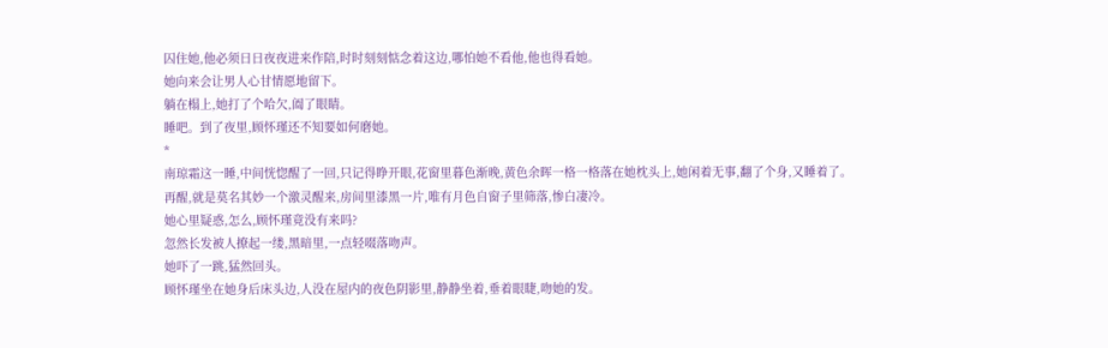囚住她,他必须日日夜夜进来作陪,时时刻刻惦念着这边,哪怕她不看他,他也得看她。
她向来会让男人心甘情愿地留下。
躺在榻上,她打了个哈欠,阖了眼睛。
睡吧。到了夜里,顾怀瑾还不知要如何磨她。
*
南琼霜这一睡,中间恍惚醒了一回,只记得睁开眼,花窗里暮色渐晚,黄色余晖一格一格落在她枕头上,她闲着无事,翻了个身,又睡着了。
再醒,就是莫名其妙一个激灵醒来,房间里漆黑一片,唯有月色自窗子里筛落,惨白凄冷。
她心里疑惑,怎么,顾怀瑾竟没有来吗?
忽然长发被人撩起一缕,黑暗里,一点轻啜落吻声。
她吓了一跳,猛然回头。
顾怀瑾坐在她身后床头边,人没在屋内的夜色阴影里,静静坐着,垂着眼睫,吻她的发。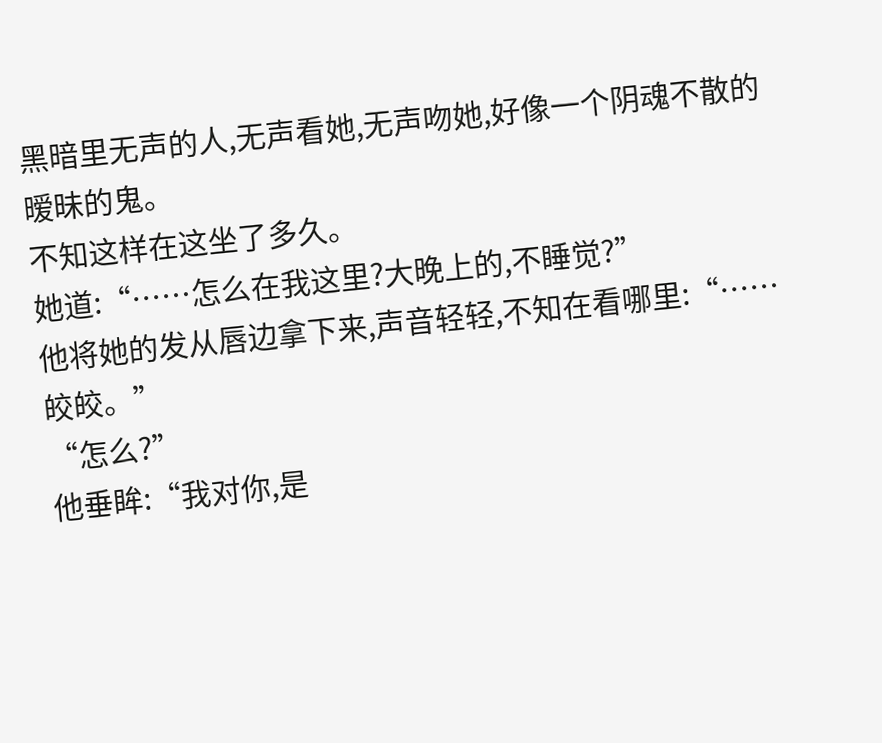黑暗里无声的人,无声看她,无声吻她,好像一个阴魂不散的暧昧的鬼。
不知这样在这坐了多久。
她道:“……怎么在我这里?大晚上的,不睡觉?”
他将她的发从唇边拿下来,声音轻轻,不知在看哪里:“……皎皎。”
“怎么?”
他垂眸:“我对你,是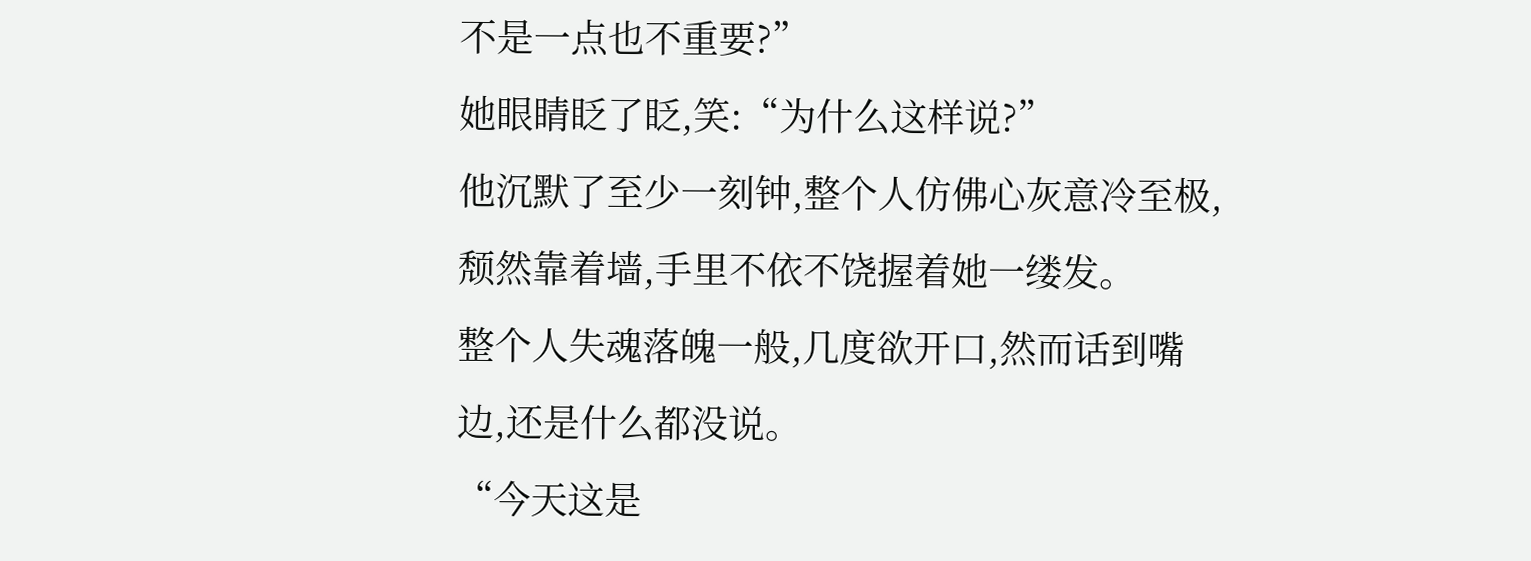不是一点也不重要?”
她眼睛眨了眨,笑:“为什么这样说?”
他沉默了至少一刻钟,整个人仿佛心灰意冷至极,颓然靠着墙,手里不依不饶握着她一缕发。
整个人失魂落魄一般,几度欲开口,然而话到嘴边,还是什么都没说。
“今天这是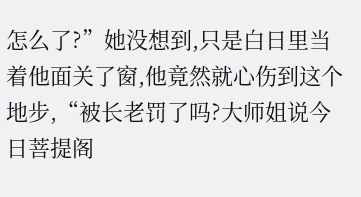怎么了?”她没想到,只是白日里当着他面关了窗,他竟然就心伤到这个地步,“被长老罚了吗?大师姐说今日菩提阁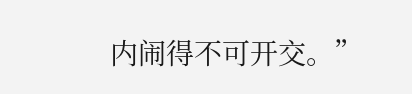内闹得不可开交。”